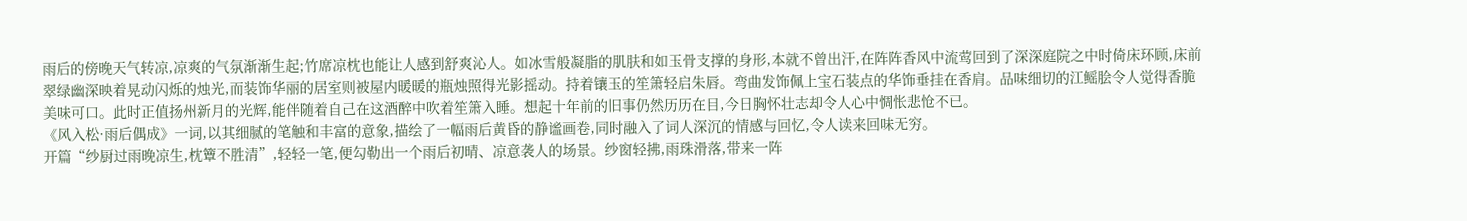雨后的傍晚天气转凉,凉爽的气氛渐渐生起;竹席凉枕也能让人感到舒爽沁人。如冰雪般凝脂的肌肤和如玉骨支撑的身形,本就不曾出汗,在阵阵香风中流莺回到了深深庭院之中时倚床环顾,床前翠绿幽深映着晃动闪烁的烛光,而装饰华丽的居室则被屋内暖暖的瓶烛照得光影摇动。持着镶玉的笙箫轻启朱唇。弯曲发饰佩上宝石装点的华饰垂挂在香肩。品味细切的江鳐脍令人觉得香脆美味可口。此时正值扬州新月的光辉,能伴随着自己在这酒醉中吹着笙箫入睡。想起十年前的旧事仍然历历在目,今日胸怀壮志却令人心中惆怅悲怆不已。
《风入松·雨后偶成》一词,以其细腻的笔触和丰富的意象,描绘了一幅雨后黄昏的静谧画卷,同时融入了词人深沉的情感与回忆,令人读来回味无穷。
开篇“纱厨过雨晚凉生,枕簟不胜清”,轻轻一笔,便勾勒出一个雨后初晴、凉意袭人的场景。纱窗轻拂,雨珠滑落,带来一阵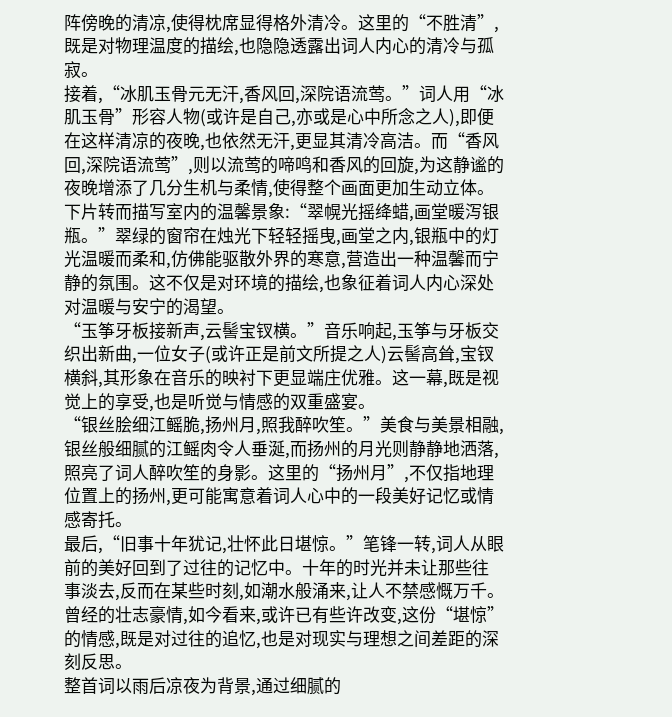阵傍晚的清凉,使得枕席显得格外清冷。这里的“不胜清”,既是对物理温度的描绘,也隐隐透露出词人内心的清冷与孤寂。
接着,“冰肌玉骨元无汗,香风回,深院语流莺。”词人用“冰肌玉骨”形容人物(或许是自己,亦或是心中所念之人),即便在这样清凉的夜晚,也依然无汗,更显其清冷高洁。而“香风回,深院语流莺”,则以流莺的啼鸣和香风的回旋,为这静谧的夜晚增添了几分生机与柔情,使得整个画面更加生动立体。
下片转而描写室内的温馨景象:“翠幌光摇绛蜡,画堂暖泻银瓶。”翠绿的窗帘在烛光下轻轻摇曳,画堂之内,银瓶中的灯光温暖而柔和,仿佛能驱散外界的寒意,营造出一种温馨而宁静的氛围。这不仅是对环境的描绘,也象征着词人内心深处对温暖与安宁的渴望。
“玉筝牙板接新声,云髻宝钗横。”音乐响起,玉筝与牙板交织出新曲,一位女子(或许正是前文所提之人)云髻高耸,宝钗横斜,其形象在音乐的映衬下更显端庄优雅。这一幕,既是视觉上的享受,也是听觉与情感的双重盛宴。
“银丝脍细江鳐脆,扬州月,照我醉吹笙。”美食与美景相融,银丝般细腻的江鳐肉令人垂涎,而扬州的月光则静静地洒落,照亮了词人醉吹笙的身影。这里的“扬州月”,不仅指地理位置上的扬州,更可能寓意着词人心中的一段美好记忆或情感寄托。
最后,“旧事十年犹记,壮怀此日堪惊。”笔锋一转,词人从眼前的美好回到了过往的记忆中。十年的时光并未让那些往事淡去,反而在某些时刻,如潮水般涌来,让人不禁感慨万千。曾经的壮志豪情,如今看来,或许已有些许改变,这份“堪惊”的情感,既是对过往的追忆,也是对现实与理想之间差距的深刻反思。
整首词以雨后凉夜为背景,通过细腻的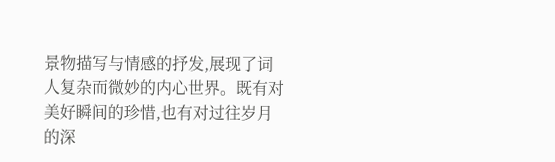景物描写与情感的抒发,展现了词人复杂而微妙的内心世界。既有对美好瞬间的珍惜,也有对过往岁月的深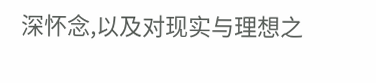深怀念,以及对现实与理想之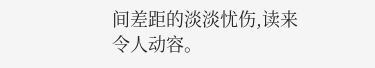间差距的淡淡忧伤,读来令人动容。